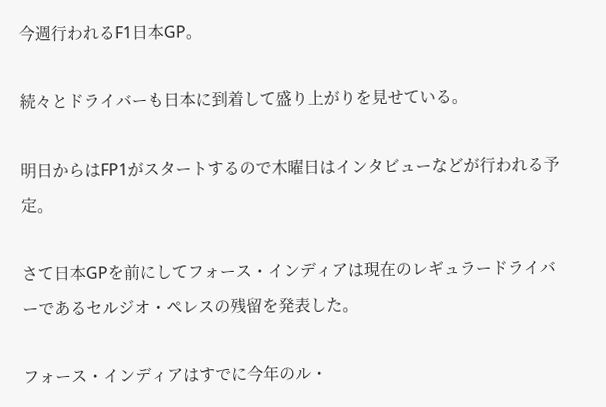今週行われるF1日本GP。

続々とドライバーも日本に到着して盛り上がりを見せている。

明日からはFP1がスタートするので木曜日はインタビューなどが行われる予定。

さて日本GPを前にしてフォース・インディアは現在のレギュラードライバーであるセルジオ・ペレスの残留を発表した。

フォース・インディアはすでに今年のル・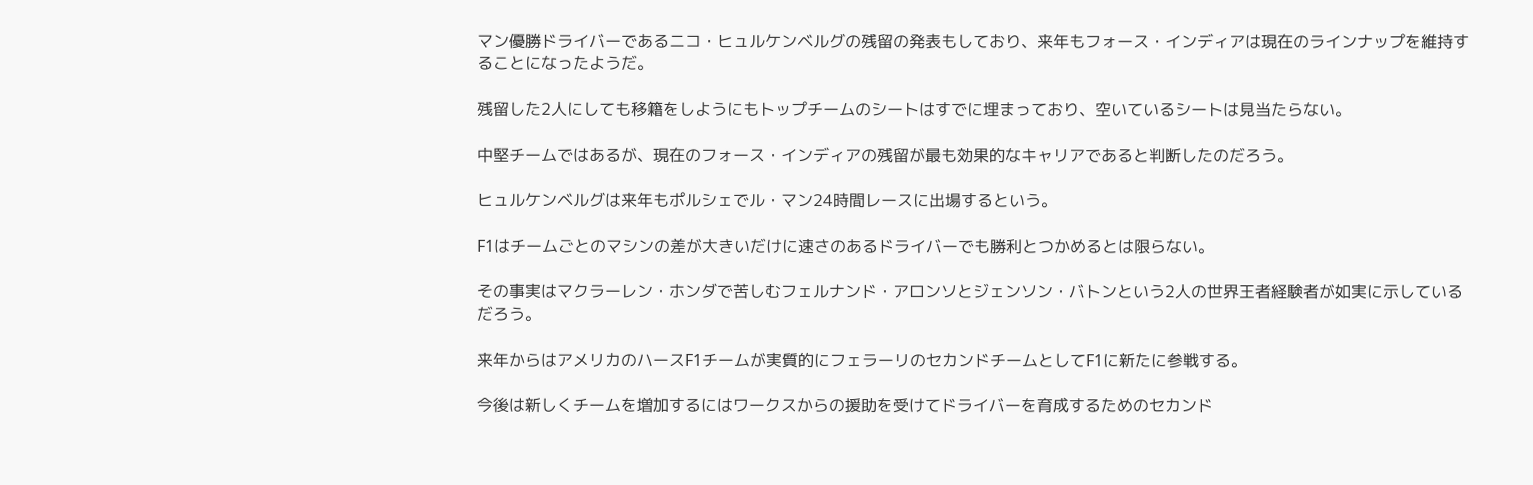マン優勝ドライバーであるニコ・ヒュルケンベルグの残留の発表もしており、来年もフォース・インディアは現在のラインナップを維持することになったようだ。

残留した2人にしても移籍をしようにもトップチームのシートはすでに埋まっており、空いているシートは見当たらない。

中堅チームではあるが、現在のフォース・インディアの残留が最も効果的なキャリアであると判断したのだろう。

ヒュルケンベルグは来年もポルシェでル・マン24時間レースに出場するという。

F1はチームごとのマシンの差が大きいだけに速さのあるドライバーでも勝利とつかめるとは限らない。

その事実はマクラーレン・ホンダで苦しむフェルナンド・アロンソとジェンソン・バトンという2人の世界王者経験者が如実に示しているだろう。

来年からはアメリカのハースF1チームが実質的にフェラーリのセカンドチームとしてF1に新たに参戦する。

今後は新しくチームを増加するにはワークスからの援助を受けてドライバーを育成するためのセカンド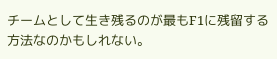チームとして生き残るのが最もF1に残留する方法なのかもしれない。